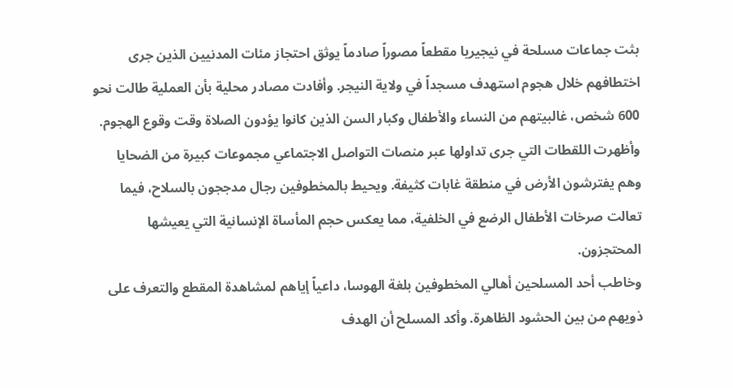بثت جماعات مسلحة في نيجيريا مقطعاً مصوراً صادماً يوثق احتجاز مئات المدنيين الذين جرى اختطافهم خلال هجوم استهدف مسجداً في ولاية النيجر. وأفادت مصادر محلية بأن العملية طالت نحو 600 شخص، غالبيتهم من النساء والأطفال وكبار السن الذين كانوا يؤدون الصلاة وقت وقوع الهجوم.
وأظهرت اللقطات التي جرى تداولها عبر منصات التواصل الاجتماعي مجموعات كبيرة من الضحايا وهم يفترشون الأرض في منطقة غابات كثيفة. ويحيط بالمخطوفين رجال مدججون بالسلاح، فيما تعالت صرخات الأطفال الرضع في الخلفية، مما يعكس حجم المأساة الإنسانية التي يعيشها المحتجزون.
وخاطب أحد المسلحين أهالي المخطوفين بلغة الهوسا، داعياً إياهم لمشاهدة المقطع والتعرف على ذويهم من بين الحشود الظاهرة. وأكد المسلح أن الهدف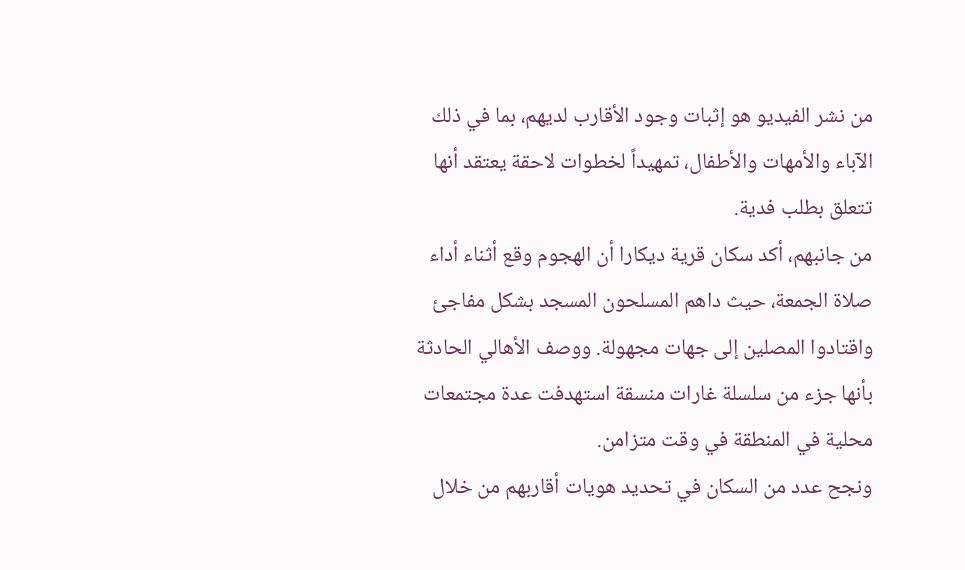من نشر الفيديو هو إثبات وجود الأقارب لديهم، بما في ذلك الآباء والأمهات والأطفال، تمهيداً لخطوات لاحقة يعتقد أنها تتعلق بطلب فدية.
من جانبهم، أكد سكان قرية ديكارا أن الهجوم وقع أثناء أداء صلاة الجمعة، حيث داهم المسلحون المسجد بشكل مفاجئ واقتادوا المصلين إلى جهات مجهولة. ووصف الأهالي الحادثة بأنها جزء من سلسلة غارات منسقة استهدفت عدة مجتمعات محلية في المنطقة في وقت متزامن.
ونجح عدد من السكان في تحديد هويات أقاربهم من خلال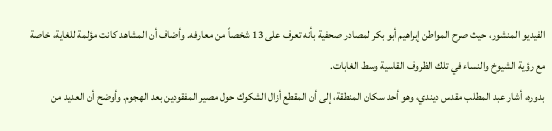الفيديو المنشور، حيث صرح المواطن إبراهيم أبو بكر لمصادر صحفية بأنه تعرف على 13 شخصاً من معارفه. وأضاف أن المشاهد كانت مؤلمة للغاية، خاصة مع رؤية الشيوخ والنساء في تلك الظروف القاسية وسط الغابات.
بدوره، أشار عبد المطلب مقدس ديندي، وهو أحد سكان المنطقة، إلى أن المقطع أزال الشكوك حول مصير المفقودين بعد الهجوم. وأوضح أن العديد من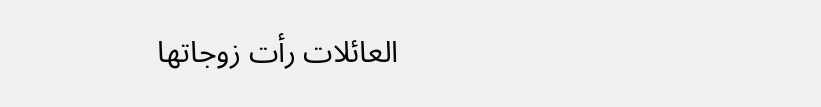العائلات رأت زوجاتها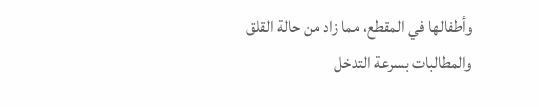وأطفالها في المقطع، مما زاد من حالة القلق والمطالبات بسرعة التدخل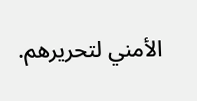الأمني لتحريرهم.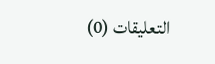التعليقات (0)